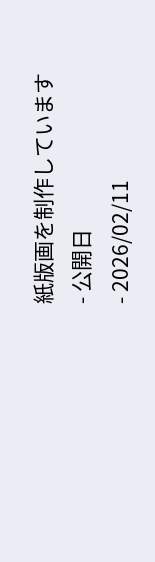紙版画を制作しています
- 公開日
- 2026/02/11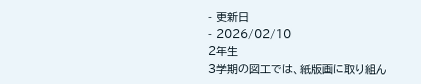- 更新日
- 2026/02/10
2年生
3学期の図工では、紙版画に取り組ん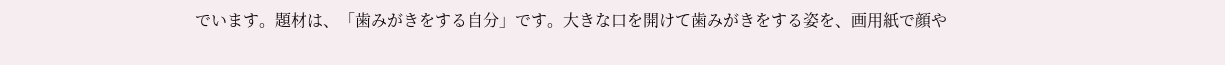でいます。題材は、「歯みがきをする自分」です。大きな口を開けて歯みがきをする姿を、画用紙で顔や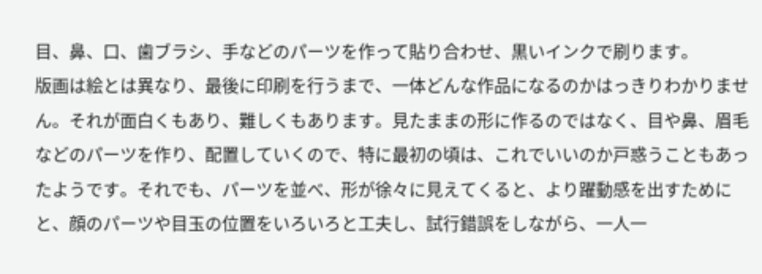目、鼻、口、歯ブラシ、手などのパーツを作って貼り合わせ、黒いインクで刷ります。
版画は絵とは異なり、最後に印刷を行うまで、一体どんな作品になるのかはっきりわかりません。それが面白くもあり、難しくもあります。見たままの形に作るのではなく、目や鼻、眉毛などのパーツを作り、配置していくので、特に最初の頃は、これでいいのか戸惑うこともあったようです。それでも、パーツを並べ、形が徐々に見えてくると、より躍動感を出すためにと、顔のパーツや目玉の位置をいろいろと工夫し、試行錯誤をしながら、一人一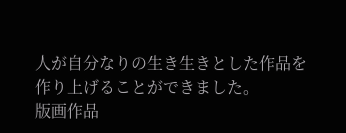人が自分なりの生き生きとした作品を作り上げることができました。
版画作品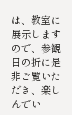は、教室に展示しますので、参観日の折に是非ご覧いただき、楽しんでい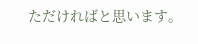ただければと思います。